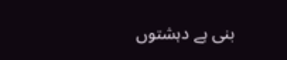بنی ہے دہشتوں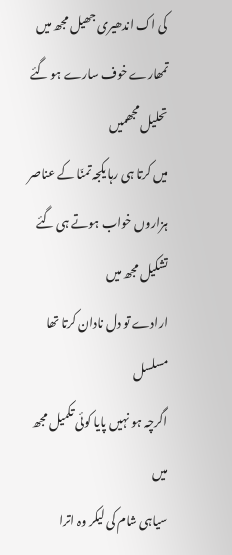کی اک اندھیری جھیل مجھ میں
تمھارے خوف سارے ہو گئے تحلیل مجھمیں
میں کرتا ہی رہا یکجہ تمنّا کے عناصر
ہزاروں خواب ہوتے ہی گئے تشکیل مجھ میں
ارادے تو دل نادان کرتا تھا مسلسل
اگرچہ ہو نہیں پایا کوئی تکمیل مجھ میں
سیاہی شام کی لیکر وہ اترا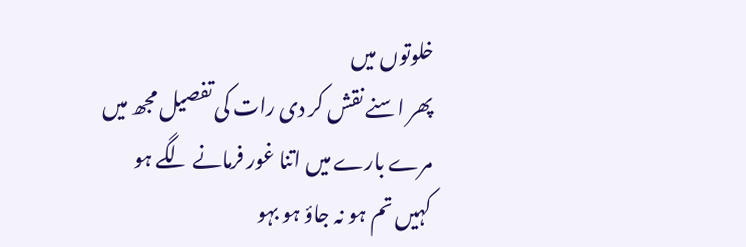خلوتوں میں
پھر اسنے نقش کر دی رات کی تفصیل مجھ میں
مرے بارے میں اتنا غور فرمانے لگے ہو
کہیں تم ہو نہ جاؤ ہو بہو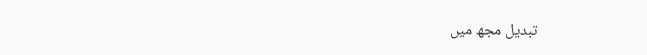تبدیل مجھ میں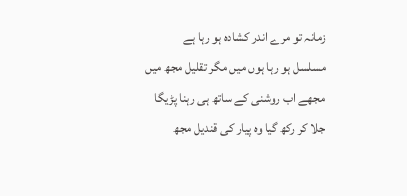زمانہ تو مرے اندر کشادہ ہو رہا ہے
مسلسل ہو رہا ہوں میں مگر تقلیل مجھ میں
مجھے اب روشنی کے ساتھ ہی رہنا پڑیگا
جلا کر رکھ گیا وہ پیار کی قندیل مجھ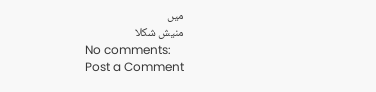میں
منیش شکلا
No comments:
Post a Comment